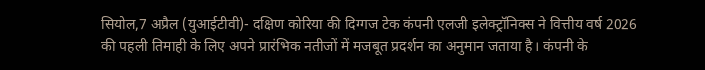सियोल,7 अप्रैल (युआईटीवी)- दक्षिण कोरिया की दिग्गज टेक कंपनी एलजी इलेक्ट्रॉनिक्स ने वित्तीय वर्ष 2026 की पहली तिमाही के लिए अपने प्रारंभिक नतीजों में मजबूत प्रदर्शन का अनुमान जताया है। कंपनी के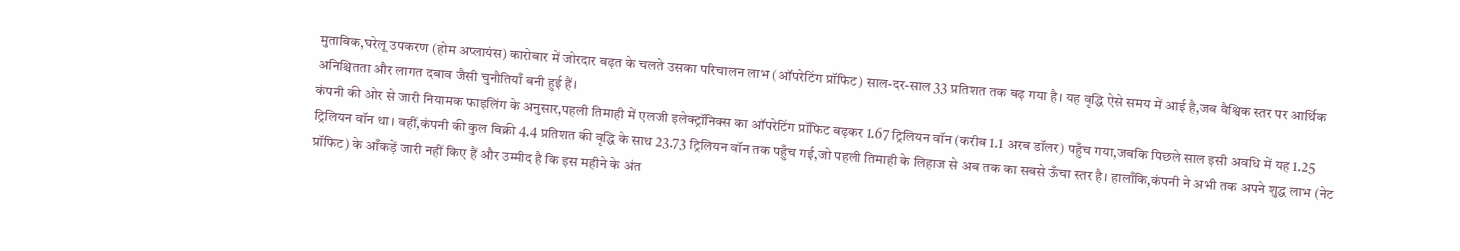मुताबिक,घरेलू उपकरण (होम अप्लायंस) कारोबार में जोरदार बढ़त के चलते उसका परिचालन लाभ (ऑपरेटिंग प्रॉफिट) साल-दर-साल 33 प्रतिशत तक बढ़ गया है। यह वृद्धि ऐसे समय में आई है,जब वैश्विक स्तर पर आर्थिक अनिश्चितता और लागत दबाव जैसी चुनौतियाँ बनी हुई हैं।
कंपनी की ओर से जारी नियामक फाइलिंग के अनुसार,पहली तिमाही में एलजी इलेक्ट्रॉनिक्स का ऑपरेटिंग प्रॉफिट बढ़कर 1.67 ट्रिलियन वॉन (करीब 1.1 अरब डॉलर) पहुँच गया,जबकि पिछले साल इसी अवधि में यह 1.25 ट्रिलियन वॉन था। वहीं,कंपनी की कुल बिक्री 4.4 प्रतिशत की वृद्धि के साथ 23.73 ट्रिलियन वॉन तक पहुँच गई,जो पहली तिमाही के लिहाज से अब तक का सबसे ऊँचा स्तर है। हालाँकि,कंपनी ने अभी तक अपने शुद्ध लाभ (नेट प्रॉफिट) के आँकड़ें जारी नहीं किए हैं और उम्मीद है कि इस महीने के अंत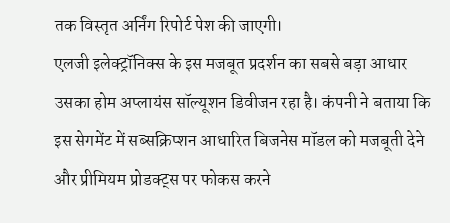तक विस्तृत अर्निंग रिपोर्ट पेश की जाएगी।
एलजी इलेक्ट्रॉनिक्स के इस मजबूत प्रदर्शन का सबसे बड़ा आधार उसका होम अप्लायंस सॉल्यूशन डिवीजन रहा है। कंपनी ने बताया कि इस सेगमेंट में सब्सक्रिप्शन आधारित बिजनेस मॉडल को मजबूती देने और प्रीमियम प्रोडक्ट्स पर फोकस करने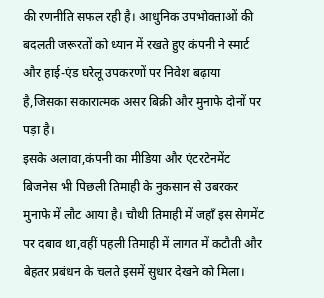की रणनीति सफल रही है। आधुनिक उपभोक्ताओं की बदलती जरूरतों को ध्यान में रखते हुए कंपनी ने स्मार्ट और हाई-एंड घरेलू उपकरणों पर निवेश बढ़ाया है,जिसका सकारात्मक असर बिक्री और मुनाफे दोनों पर पड़ा है।
इसके अलावा,कंपनी का मीडिया और एंटरटेनमेंट बिजनेस भी पिछली तिमाही के नुकसान से उबरकर मुनाफे में लौट आया है। चौथी तिमाही में जहाँ इस सेगमेंट पर दबाव था,वहीं पहली तिमाही में लागत में कटौती और बेहतर प्रबंधन के चलते इसमें सुधार देखने को मिला।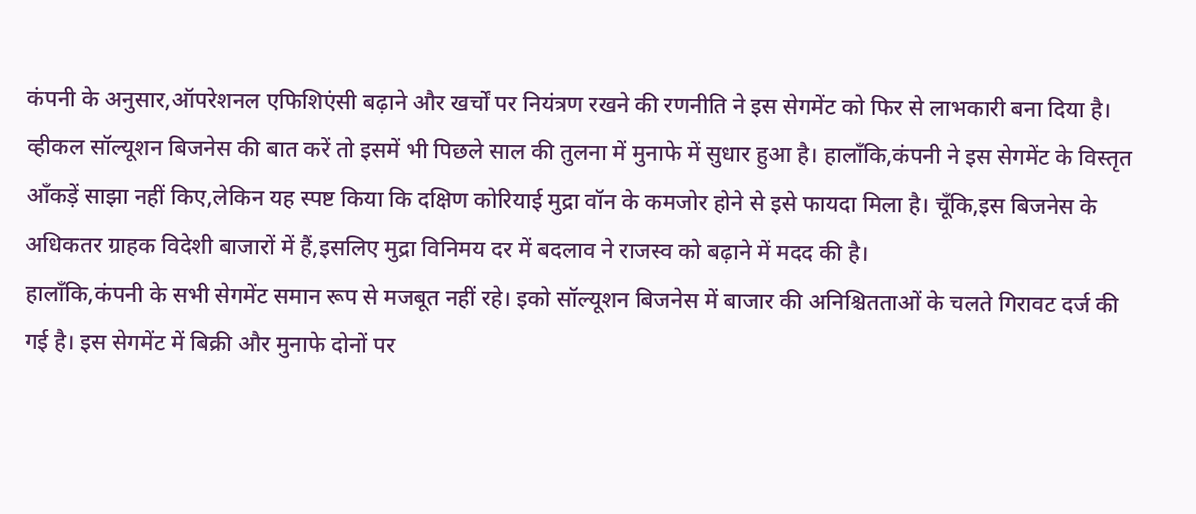कंपनी के अनुसार,ऑपरेशनल एफिशिएंसी बढ़ाने और खर्चों पर नियंत्रण रखने की रणनीति ने इस सेगमेंट को फिर से लाभकारी बना दिया है।
व्हीकल सॉल्यूशन बिजनेस की बात करें तो इसमें भी पिछले साल की तुलना में मुनाफे में सुधार हुआ है। हालाँकि,कंपनी ने इस सेगमेंट के विस्तृत आँकड़ें साझा नहीं किए,लेकिन यह स्पष्ट किया कि दक्षिण कोरियाई मुद्रा वॉन के कमजोर होने से इसे फायदा मिला है। चूँकि,इस बिजनेस के अधिकतर ग्राहक विदेशी बाजारों में हैं,इसलिए मुद्रा विनिमय दर में बदलाव ने राजस्व को बढ़ाने में मदद की है।
हालाँकि,कंपनी के सभी सेगमेंट समान रूप से मजबूत नहीं रहे। इको सॉल्यूशन बिजनेस में बाजार की अनिश्चितताओं के चलते गिरावट दर्ज की गई है। इस सेगमेंट में बिक्री और मुनाफे दोनों पर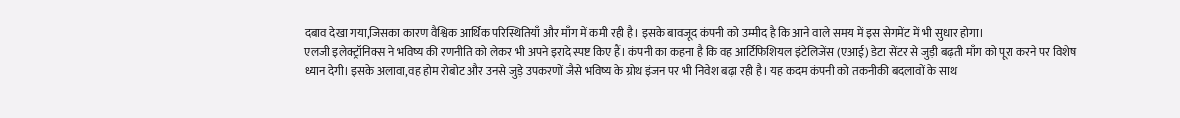दबाव देखा गया,जिसका कारण वैश्विक आर्थिक परिस्थितियाँ और माँग में कमी रही है। इसके बावजूद कंपनी को उम्मीद है कि आने वाले समय में इस सेगमेंट में भी सुधार होगा।
एलजी इलेक्ट्रॉनिक्स ने भविष्य की रणनीति को लेकर भी अपने इरादे स्पष्ट किए हैं। कंपनी का कहना है कि वह आर्टिफिशियल इंटेलिजेंस (एआई) डेटा सेंटर से जुड़ी बढ़ती माँग को पूरा करने पर विशेष ध्यान देगी। इसके अलावा,वह होम रोबोट और उनसे जुड़े उपकरणों जैसे भविष्य के ग्रोथ इंजन पर भी निवेश बढ़ा रही है। यह कदम कंपनी को तकनीकी बदलावों के साथ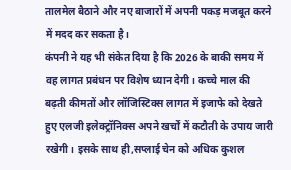तालमेल बैठाने और नए बाजारों में अपनी पकड़ मजबूत करने में मदद कर सकता है।
कंपनी ने यह भी संकेत दिया है कि 2026 के बाकी समय में वह लागत प्रबंधन पर विशेष ध्यान देगी। कच्चे माल की बढ़ती कीमतों और लॉजिस्टिक्स लागत में इजाफे को देखते हुए एलजी इलेक्ट्रॉनिक्स अपने खर्चों में कटौती के उपाय जारी रखेगी। इसके साथ ही,सप्लाई चेन को अधिक कुशल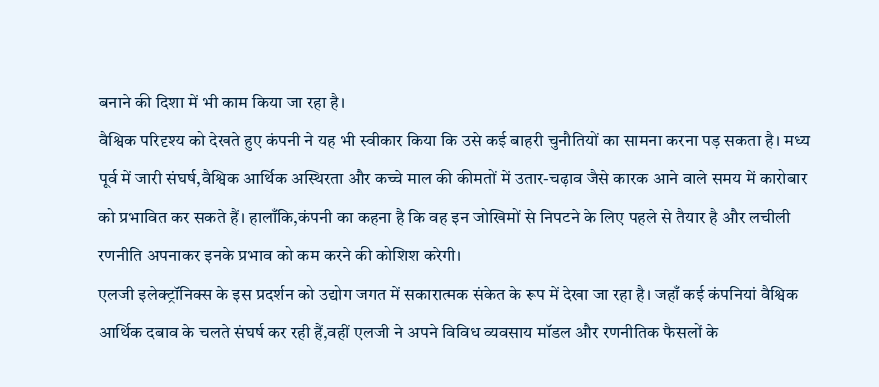बनाने की दिशा में भी काम किया जा रहा है।
वैश्विक परिदृश्य को देखते हुए कंपनी ने यह भी स्वीकार किया कि उसे कई बाहरी चुनौतियों का सामना करना पड़ सकता है। मध्य पूर्व में जारी संघर्ष,वैश्विक आर्थिक अस्थिरता और कच्चे माल की कीमतों में उतार-चढ़ाव जैसे कारक आने वाले समय में कारोबार को प्रभावित कर सकते हैं। हालाँकि,कंपनी का कहना है कि वह इन जोखिमों से निपटने के लिए पहले से तैयार है और लचीली रणनीति अपनाकर इनके प्रभाव को कम करने की कोशिश करेगी।
एलजी इलेक्ट्रॉनिक्स के इस प्रदर्शन को उद्योग जगत में सकारात्मक संकेत के रूप में देखा जा रहा है। जहाँ कई कंपनियां वैश्विक आर्थिक दबाव के चलते संघर्ष कर रही हैं,वहीं एलजी ने अपने विविध व्यवसाय मॉडल और रणनीतिक फैसलों के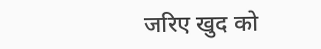जरिए खुद को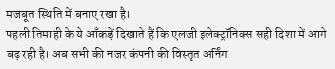मजबूत स्थिति में बनाए रखा है।
पहली तिमाही के ये आँकड़ें दिखाते हैं कि एलजी इलेक्ट्रॉनिक्स सही दिशा में आगे बढ़ रही है। अब सभी की नजर कंपनी की विस्तृत अर्निंग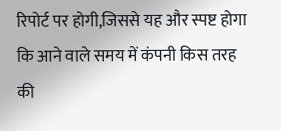रिपोर्ट पर होगी,जिससे यह और स्पष्ट होगा कि आने वाले समय में कंपनी किस तरह की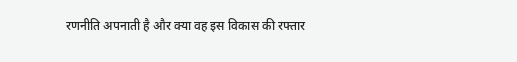रणनीति अपनाती है और क्या वह इस विकास की रफ्तार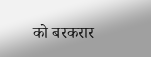को बरकरार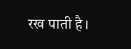रख पाती है।